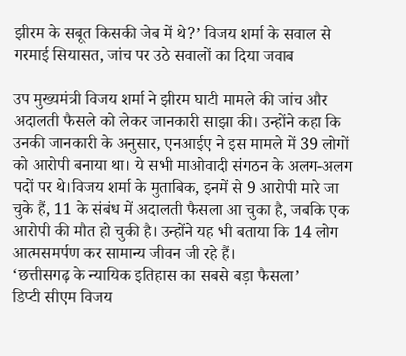झीरम के सबूत किसकी जेब में थे?’ विजय शर्मा के सवाल से गरमाई सियासत, जांच पर उठे सवालों का दिया जवाब

उप मुख्यमंत्री विजय शर्मा ने झीरम घाटी मामले की जांच और अदालती फैसले को लेकर जानकारी साझा की। उन्होंने कहा कि उनकी जानकारी के अनुसार, एनआईए ने इस मामले में 39 लोगों को आरोपी बनाया था। ये सभी माओवादी संगठन के अलग-अलग पदों पर थे।विजय शर्मा के मुताबिक, इनमें से 9 आरोपी मारे जा चुके हैं, 11 के संबंध में अदालती फैसला आ चुका है, जबकि एक आरोपी की मौत हो चुकी है। उन्होंने यह भी बताया कि 14 लोग आत्मसमर्पण कर सामान्य जीवन जी रहे हैं।
‘छत्तीसगढ़ के न्यायिक इतिहास का सबसे बड़ा फैसला’
डिप्टी सीएम विजय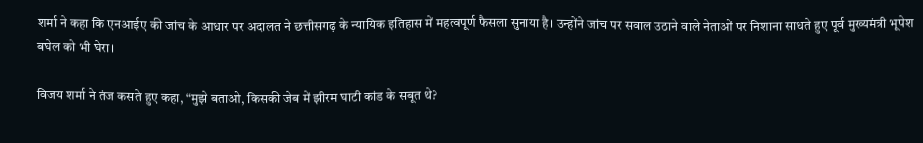शर्मा ने कहा कि एनआईए की जांच के आधार पर अदालत ने छत्तीसगढ़ के न्यायिक इतिहास में महत्वपूर्ण फैसला सुनाया है। उन्होंने जांच पर सवाल उठाने वाले नेताओं पर निशाना साधते हुए पूर्व मुख्यमंत्री भूपेश बघेल को भी घेरा।

विजय शर्मा ने तंज कसते हुए कहा, “मुझे बताओ, किसकी जेब में झीरम घाटी कांड के सबूत थे?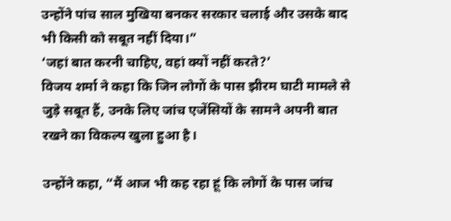उन्होंने पांच साल मुखिया बनकर सरकार चलाई और उसके बाद भी किसी को सबूत नहीं दिया।”
‘जहां बात करनी चाहिए, वहां क्यों नहीं करते?’
विजय शर्मा ने कहा कि जिन लोगों के पास झीरम घाटी मामले से जुड़े सबूत हैं, उनके लिए जांच एजेंसियों के सामने अपनी बात रखने का विकल्प खुला हुआ है।

उन्होंने कहा, “मैं आज भी कह रहा हूं कि लोगों के पास जांच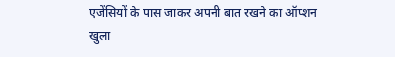एजेंसियों के पास जाकर अपनी बात रखने का ऑप्शन खुला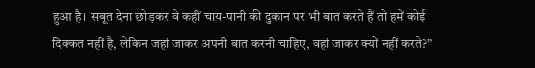हुआ है। सबूत देना छोड़कर वे कहीं चाय-पानी की दुकान पर भी बात करते हैं तो हमें कोई दिक्कत नहीं है, लेकिन जहां जाकर अपनी बात करनी चाहिए, वहां जाकर क्यों नहीं करते?”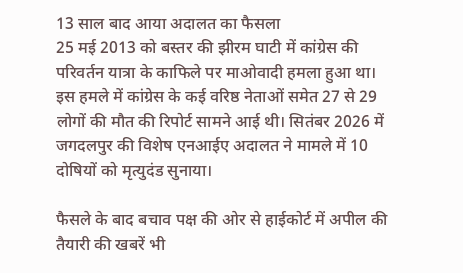13 साल बाद आया अदालत का फैसला
25 मई 2013 को बस्तर की झीरम घाटी में कांग्रेस की परिवर्तन यात्रा के काफिले पर माओवादी हमला हुआ था। इस हमले में कांग्रेस के कई वरिष्ठ नेताओं समेत 27 से 29 लोगों की मौत की रिपोर्ट सामने आई थी। सितंबर 2026 में जगदलपुर की विशेष एनआईए अदालत ने मामले में 10 दोषियों को मृत्युदंड सुनाया।

फैसले के बाद बचाव पक्ष की ओर से हाईकोर्ट में अपील की तैयारी की खबरें भी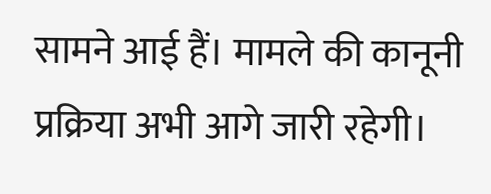सामने आई हैं। मामले की कानूनी प्रक्रिया अभी आगे जारी रहेगी।